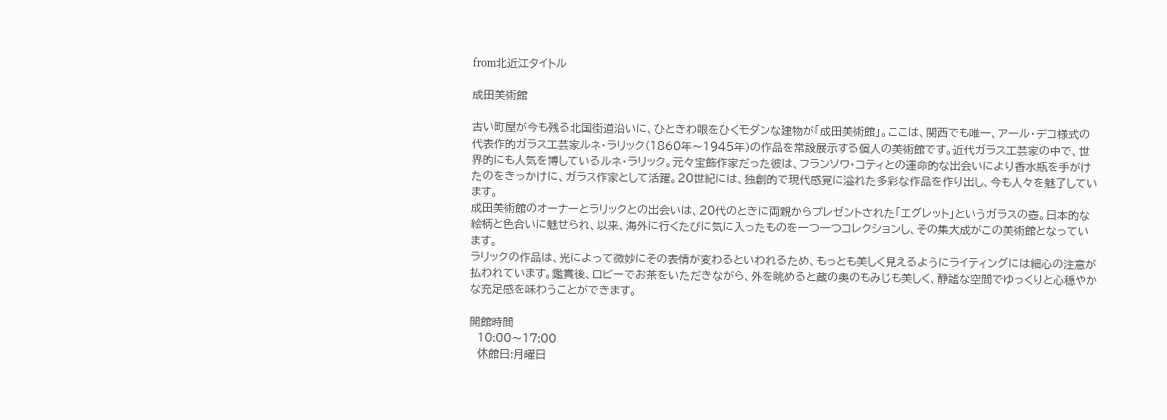from北近江タイトル

成田美術館

古い町屋が今も残る北国街道沿いに、ひときわ眼をひくモダンな建物が「成田美術館」。ここは、関西でも唯一、アール・デコ様式の代表作的ガラス工芸家ルネ・ラリック(1860年〜1945年)の作品を常設展示する個人の美術館です。近代ガラス工芸家の中で、世界的にも人気を博しているルネ・ラリック。元々宝飾作家だった彼は、フランソワ・コティとの運命的な出会いにより香水瓶を手がけたのをきっかけに、ガラス作家として活躍。20世紀には、独創的で現代感覚に溢れた多彩な作品を作り出し、今も人々を魅了しています。
成田美術館のオーナーとラリックとの出会いは、20代のときに両親からプレゼントされた「エグレット」というガラスの壺。日本的な絵柄と色合いに魅せられ、以来、海外に行くたびに気に入ったものを一つ一つコレクションし、その集大成がこの美術館となっています。
ラリックの作品は、光によって微妙にその表情が変わるといわれるため、もっとも美しく見えるようにライティングには細心の注意が払われています。鑑賞後、ロビーでお茶をいただきながら、外を眺めると蔵の奥のもみじも美しく、静謐な空間でゆっくりと心穏やかな充足感を味わうことができます。

開館時間
  10:00〜17:00
  休館日:月曜日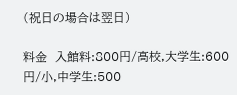(祝日の場合は翌日)

料金  入館料:800円/高校,大学生:600円/小,中学生:500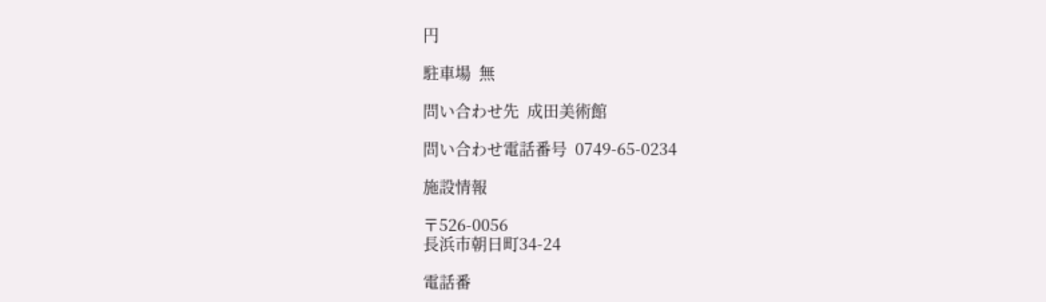円

駐車場  無

問い合わせ先  成田美術館

問い合わせ電話番号  0749-65-0234

施設情報

〒526-0056
長浜市朝日町34-24

電話番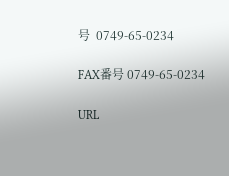号  0749-65-0234

FAX番号 0749-65-0234

URL